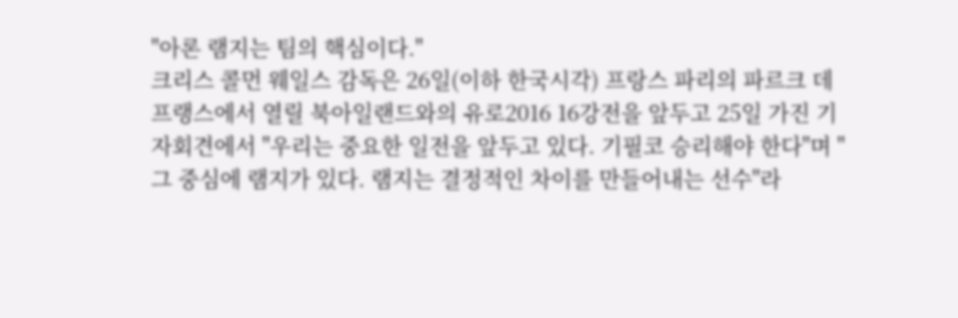"아론 램지는 팀의 핵심이다."
크리스 콜먼 웨일스 감독은 26일(이하 한국시각) 프랑스 파리의 파르크 데 프랭스에서 열릴 북아일랜드와의 유로2016 16강전을 앞두고 25일 가진 기자회견에서 "우리는 중요한 일전을 앞두고 있다. 기필코 승리해야 한다"며 "그 중심에 램지가 있다. 램지는 결정적인 차이를 만들어내는 선수"라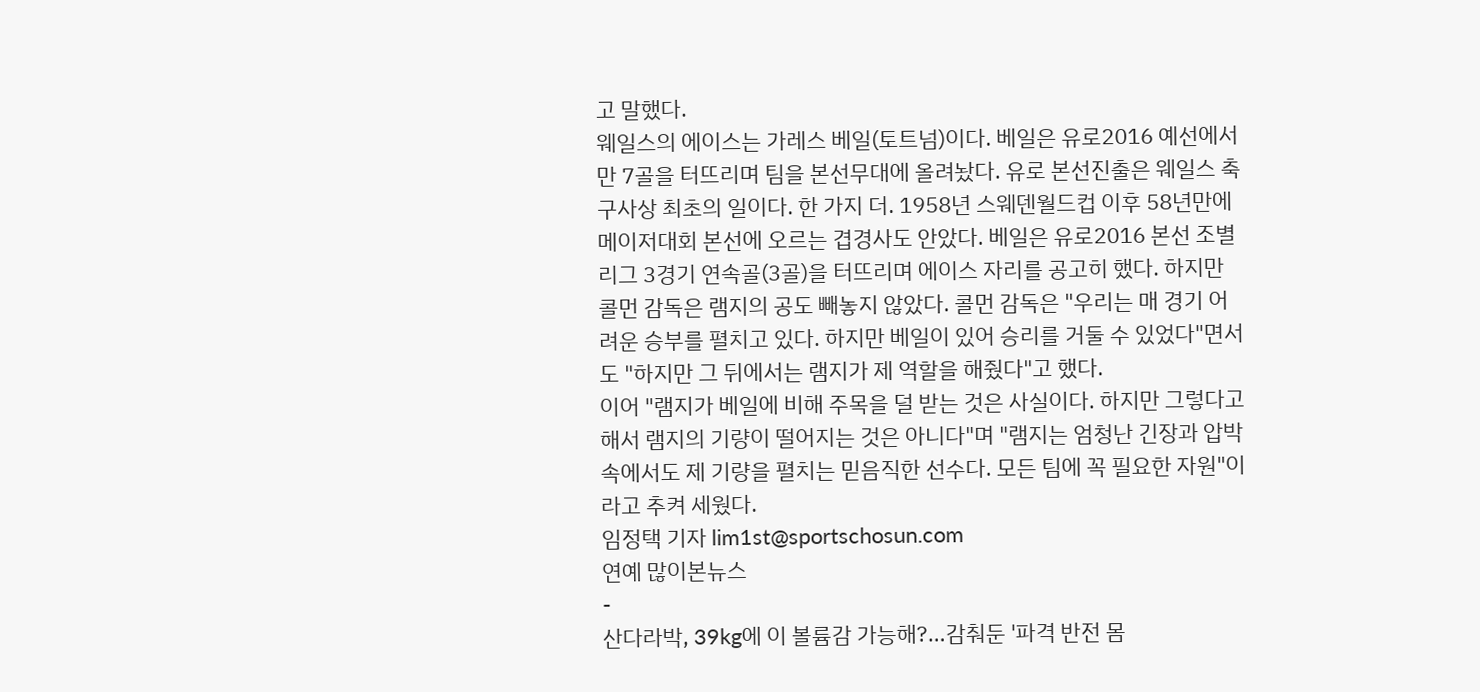고 말했다.
웨일스의 에이스는 가레스 베일(토트넘)이다. 베일은 유로2016 예선에서만 7골을 터뜨리며 팀을 본선무대에 올려놨다. 유로 본선진출은 웨일스 축구사상 최초의 일이다. 한 가지 더. 1958년 스웨덴월드컵 이후 58년만에 메이저대회 본선에 오르는 겹경사도 안았다. 베일은 유로2016 본선 조별리그 3경기 연속골(3골)을 터뜨리며 에이스 자리를 공고히 했다. 하지만 콜먼 감독은 램지의 공도 빼놓지 않았다. 콜먼 감독은 "우리는 매 경기 어려운 승부를 펼치고 있다. 하지만 베일이 있어 승리를 거둘 수 있었다"면서도 "하지만 그 뒤에서는 램지가 제 역할을 해줬다"고 했다.
이어 "램지가 베일에 비해 주목을 덜 받는 것은 사실이다. 하지만 그렇다고 해서 램지의 기량이 떨어지는 것은 아니다"며 "램지는 엄청난 긴장과 압박 속에서도 제 기량을 펼치는 믿음직한 선수다. 모든 팀에 꼭 필요한 자원"이라고 추켜 세웠다.
임정택 기자 lim1st@sportschosun.com
연예 많이본뉴스
-
산다라박, 39kg에 이 볼륨감 가능해?…감춰둔 '파격 반전 몸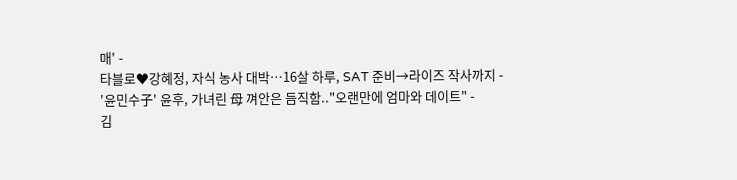매' -
타블로♥강혜정, 자식 농사 대박…16살 하루, SAT 준비→라이즈 작사까지 -
'윤민수子' 윤후, 가녀린 母 껴안은 듬직함.."오랜만에 엄마와 데이트" -
김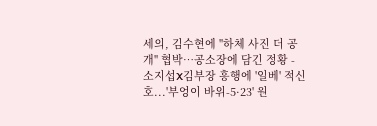세의, 김수현에 "하체 사진 더 공개" 협박…공소장에 담긴 정황 -
소지섭X김부장 흥행에 '일베' 적신호...'부엉이 바위-5·23' 원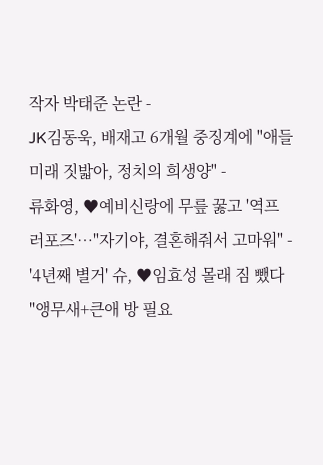작자 박태준 논란 -
JK김동욱, 배재고 6개월 중징계에 "애들 미래 짓밟아, 정치의 희생양" -
류화영, ♥예비신랑에 무릎 꿇고 '역프러포즈'…"자기야, 결혼해줘서 고마워" -
'4년째 별거' 슈, ♥임효성 몰래 짐 뺐다 "앵무새+큰애 방 필요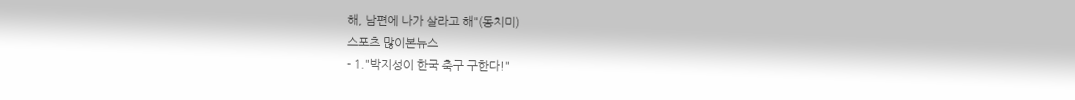해, 남편에 나가 살라고 해"(동치미)
스포츠 많이본뉴스
- 1."박지성이 한국 축구 구한다!"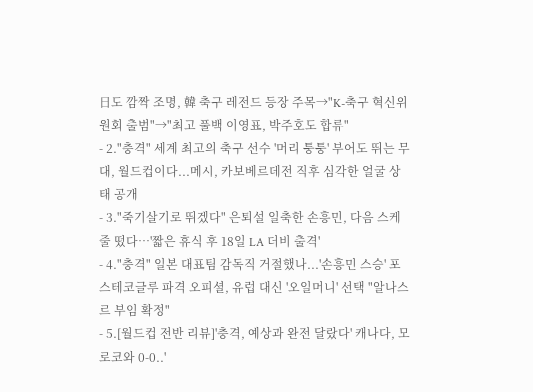日도 깜짝 조명, 韓 축구 레전드 등장 주목→"K-축구 혁신위원회 출범"→"최고 풀백 이영표, 박주호도 합류"
- 2."충격" 세계 최고의 축구 선수 '머리 퉁퉁' 부어도 뛰는 무대, 월드컵이다...메시, 카보베르데전 직후 심각한 얼굴 상태 공개
- 3."죽기살기로 뛰겠다" 은퇴설 일축한 손흥민, 다음 스케줄 떴다…'짧은 휴식 후 18일 LA 더비 출격'
- 4."충격" 일본 대표팀 감독직 거절했나...'손흥민 스승' 포스테코글루 파격 오피셜, 유럽 대신 '오일머니' 선택 "알나스르 부임 확정"
- 5.[월드컵 전반 리뷰]'충격, 예상과 완전 달랐다' 캐나다, 모로코와 0-0..'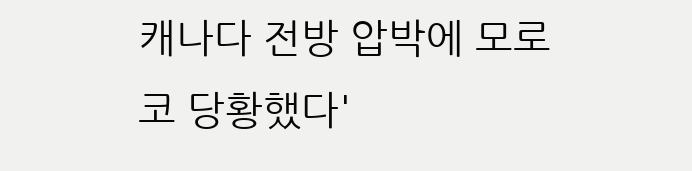캐나다 전방 압박에 모로코 당황했다'